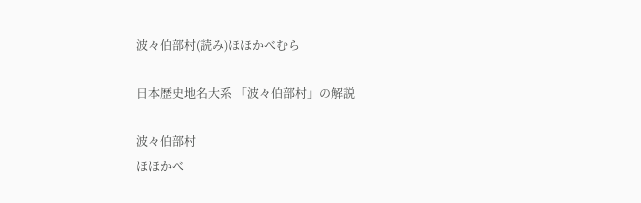波々伯部村(読み)ほほかべむら

日本歴史地名大系 「波々伯部村」の解説

波々伯部村
ほほかべ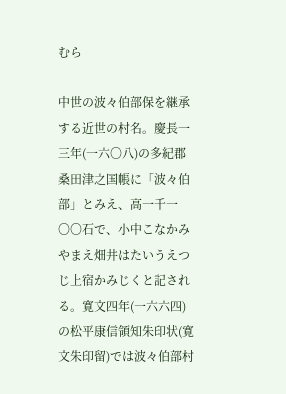むら

中世の波々伯部保を継承する近世の村名。慶長一三年(一六〇八)の多紀郡桑田津之国帳に「波々伯部」とみえ、高一千一〇〇石で、小中こなかみやまえ畑井はたいうえつじ上宿かみじくと記される。寛文四年(一六六四)の松平康信領知朱印状(寛文朱印留)では波々伯部村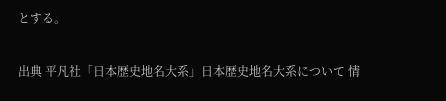とする。

出典 平凡社「日本歴史地名大系」日本歴史地名大系について 情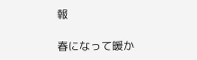報

春になって暖か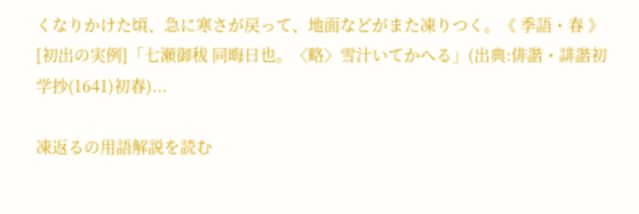くなりかけた頃、急に寒さが戻って、地面などがまた凍りつく。《 季語・春 》[初出の実例]「七瀬御秡 同晦日也。〈略〉雪汁いてかへる」(出典:俳諧・誹諧初学抄(1641)初春)...

凍返るの用語解説を読む